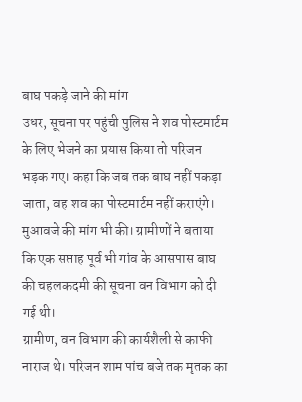बाघ पकड़े जाने की मांग
उधर, सूचना पर पहुंची पुलिस ने शव पोस्टमार्टम के लिए भेजने का प्रयास किया तो परिजन भड़क गए। कहा कि जब तक बाघ नहीं पकड़ा जाता, वह शव का पोस्टमार्टम नहीं कराएंगे। मुआवजे की मांग भी की। ग्रामीणों ने बताया कि एक सप्ताह पूर्व भी गांव के आसपास बाघ की चहलकदमी की सूचना वन विभाग को दी गई थी।
ग्रामीण, वन विभाग की कार्यशैली से काफी नाराज थे। परिजन शाम पांच बजे तक मृतक का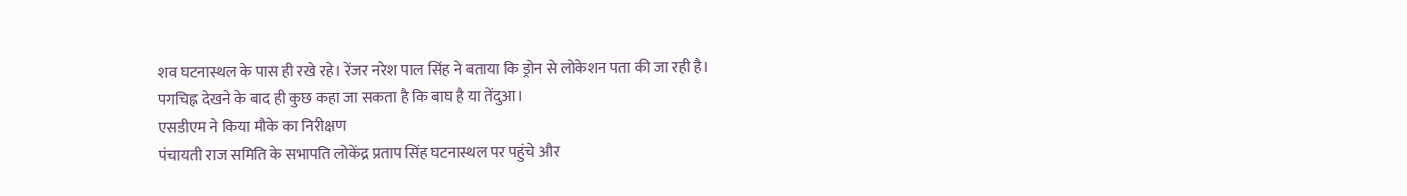शव घटनास्थल के पास ही रखे रहे। रेंजर नरेश पाल सिंह ने बताया कि ड्रोन से लोकेशन पता की जा रही है। पगचिह्न देखने के बाद ही कुछ कहा जा सकता है कि बाघ है या तेंदुआ।
एसडीएम ने किया मौके का निरीक्षण
पंचायती राज समिति के सभापति लोकेंद्र प्रताप सिंह घटनास्थल पर पहुंचे और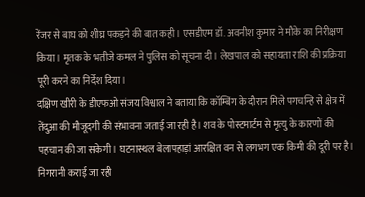रेंजर से बाघ को शीघ्र पकड़ने की बात कही। एसडीएम डॉ. अवनीश कुमार ने मौके का निरीक्षण किया। मृतक के भतीजे कमल ने पुलिस को सूचना दी। लेखपाल को सहायता राशि की प्रक्रिया पूरी करने का निर्देश दिया।
दक्षिण खीरी के डीएफओ संजय विश्वाल ने बताया कि कॉम्बिंग के दौरान मिले पगचन्हि से क्षेत्र में तेंदुआ की मौजूदगी की संभावना जताई जा रही है। शव के पोस्टमार्टम से मृत्यु के कारणों की पहचान की जा सकेगी। घटनास्थल बेलापहाड़ां आरक्षित वन से लगभग एक किमी की दूरी पर है। निगरानी कराई जा रही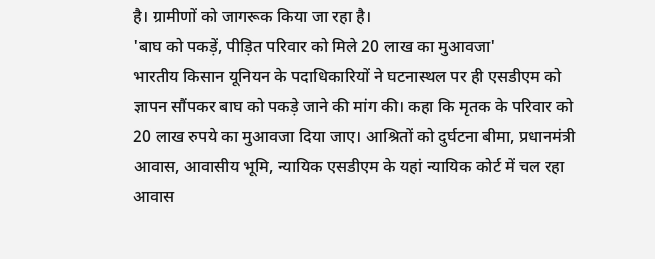है। ग्रामीणों को जागरूक किया जा रहा है।
'बाघ को पकड़ें, पीड़ित परिवार को मिले 20 लाख का मुआवजा'
भारतीय किसान यूनियन के पदाधिकारियों ने घटनास्थल पर ही एसडीएम को ज्ञापन सौंपकर बाघ को पकड़े जाने की मांग की। कहा कि मृतक के परिवार को 20 लाख रुपये का मुआवजा दिया जाए। आश्रितों को दुर्घटना बीमा, प्रधानमंत्री आवास, आवासीय भूमि, न्यायिक एसडीएम के यहां न्यायिक कोर्ट में चल रहा आवास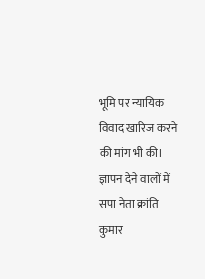भूमि पर न्यायिक विवाद खारिज करने की मांग भी की। ज्ञापन देने वालों में सपा नेता क्रांति कुमार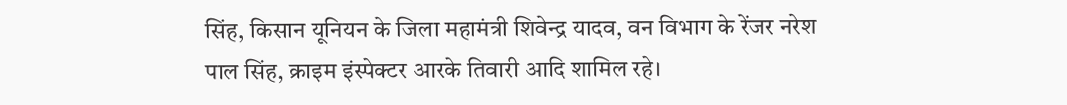सिंह, किसान यूनियन के जिला महामंत्री शिवेन्द्र यादव, वन विभाग के रेंजर नरेश पाल सिंह, क्राइम इंस्पेक्टर आरके तिवारी आदि शामिल रहे।